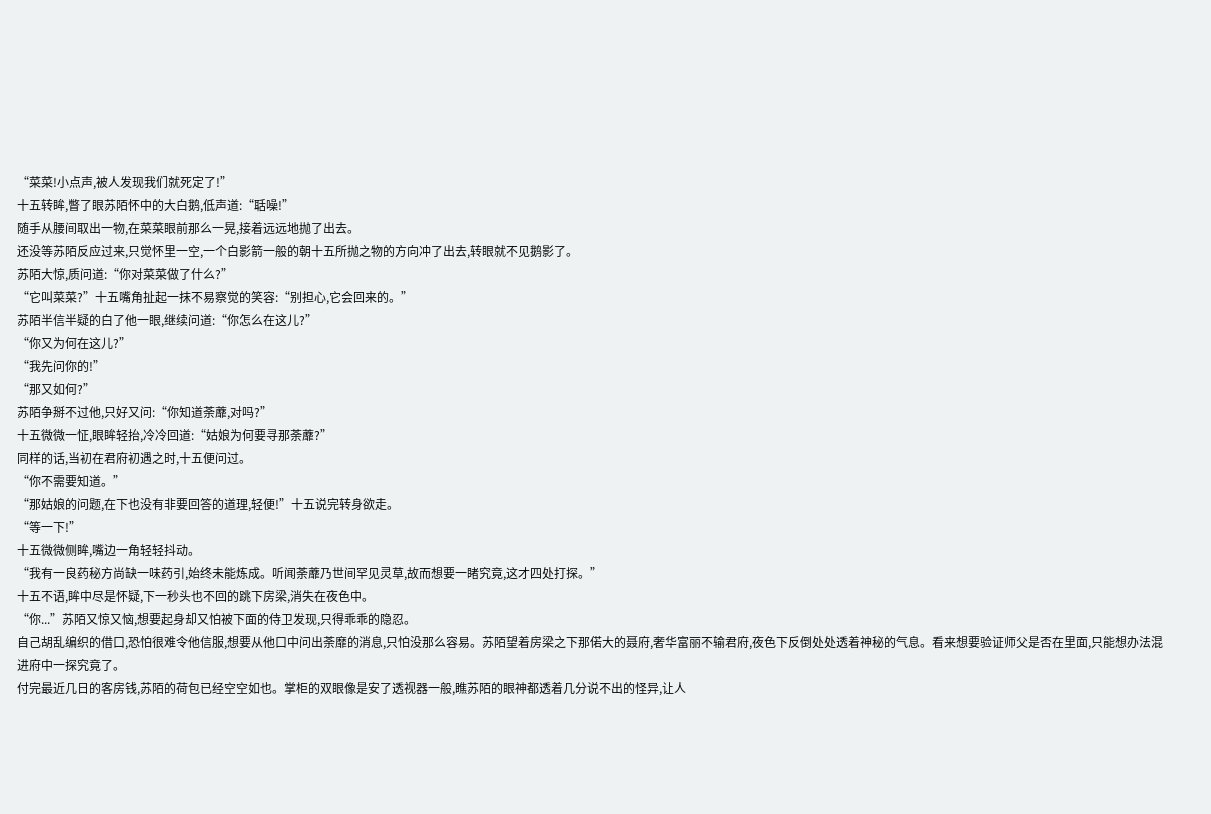“菜菜!小点声,被人发现我们就死定了!”
十五转眸,瞥了眼苏陌怀中的大白鹅,低声道:“聒噪!”
随手从腰间取出一物,在菜菜眼前那么一晃,接着远远地抛了出去。
还没等苏陌反应过来,只觉怀里一空,一个白影箭一般的朝十五所抛之物的方向冲了出去,转眼就不见鹅影了。
苏陌大惊,质问道:“你对菜菜做了什么?”
“它叫菜菜?”十五嘴角扯起一抹不易察觉的笑容:“别担心,它会回来的。”
苏陌半信半疑的白了他一眼,继续问道:“你怎么在这儿?”
“你又为何在这儿?”
“我先问你的!”
“那又如何?”
苏陌争掰不过他,只好又问:“你知道荼蘼,对吗?”
十五微微一怔,眼眸轻抬,冷冷回道:“姑娘为何要寻那荼蘼?”
同样的话,当初在君府初遇之时,十五便问过。
“你不需要知道。”
“那姑娘的问题,在下也没有非要回答的道理,轻便!”十五说完转身欲走。
“等一下!”
十五微微侧眸,嘴边一角轻轻抖动。
“我有一良药秘方尚缺一味药引,始终未能炼成。听闻荼蘼乃世间罕见灵草,故而想要一睹究竟,这才四处打探。”
十五不语,眸中尽是怀疑,下一秒头也不回的跳下房梁,消失在夜色中。
“你...”苏陌又惊又恼,想要起身却又怕被下面的侍卫发现,只得乖乖的隐忍。
自己胡乱编织的借口,恐怕很难令他信服,想要从他口中问出荼靡的消息,只怕没那么容易。苏陌望着房梁之下那偌大的聂府,奢华富丽不输君府,夜色下反倒处处透着神秘的气息。看来想要验证师父是否在里面,只能想办法混进府中一探究竟了。
付完最近几日的客房钱,苏陌的荷包已经空空如也。掌柜的双眼像是安了透视器一般,瞧苏陌的眼神都透着几分说不出的怪异,让人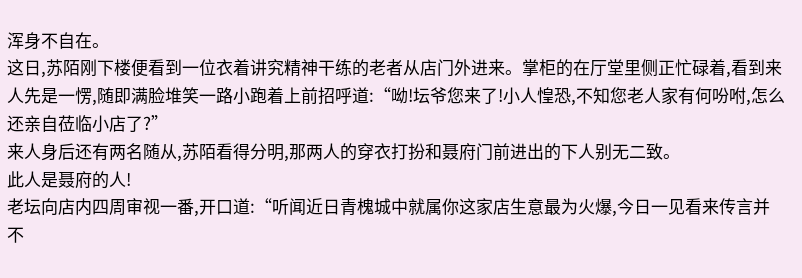浑身不自在。
这日,苏陌刚下楼便看到一位衣着讲究精神干练的老者从店门外进来。掌柜的在厅堂里侧正忙碌着,看到来人先是一愣,随即满脸堆笑一路小跑着上前招呼道:“呦!坛爷您来了!小人惶恐,不知您老人家有何吩咐,怎么还亲自莅临小店了?”
来人身后还有两名随从,苏陌看得分明,那两人的穿衣打扮和聂府门前进出的下人别无二致。
此人是聂府的人!
老坛向店内四周审视一番,开口道:“听闻近日青槐城中就属你这家店生意最为火爆,今日一见看来传言并不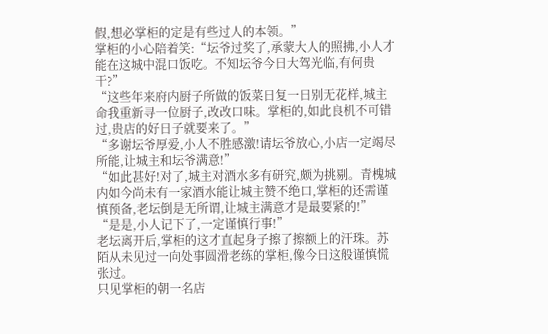假,想必掌柜的定是有些过人的本领。”
掌柜的小心陪着笑:“坛爷过奖了,承蒙大人的照拂,小人才能在这城中混口饭吃。不知坛爷今日大驾光临,有何贵干?”
“这些年来府内厨子所做的饭菜日复一日别无花样,城主命我重新寻一位厨子,改改口味。掌柜的,如此良机不可错过,贵店的好日子就要来了。”
“多谢坛爷厚爱,小人不胜感激!请坛爷放心,小店一定竭尽所能,让城主和坛爷满意!”
“如此甚好!对了,城主对酒水多有研究,颇为挑剔。青槐城内如今尚未有一家酒水能让城主赞不绝口,掌柜的还需谨慎预备,老坛倒是无所谓,让城主满意才是最要紧的!”
“是是,小人记下了,一定谨慎行事!”
老坛离开后,掌柜的这才直起身子擦了擦额上的汗珠。苏陌从未见过一向处事圆滑老练的掌柜,像今日这般谨慎慌张过。
只见掌柜的朝一名店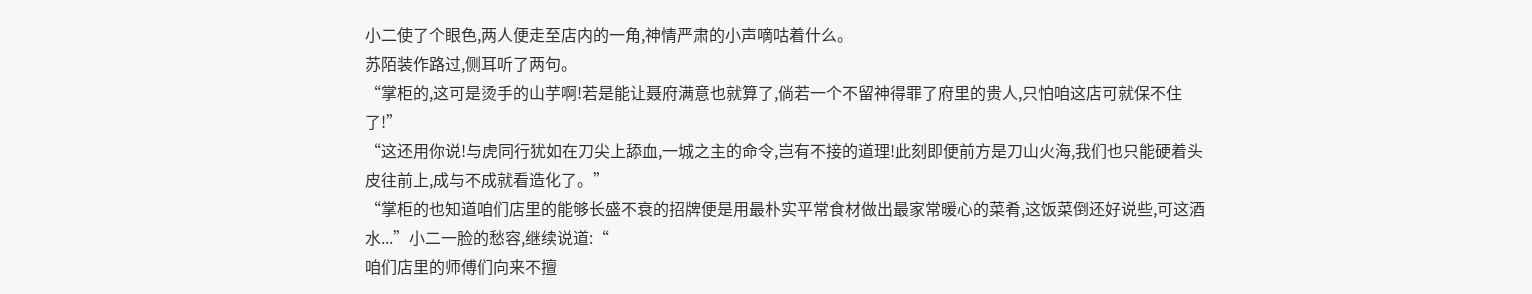小二使了个眼色,两人便走至店内的一角,神情严肃的小声嘀咕着什么。
苏陌装作路过,侧耳听了两句。
“掌柜的,这可是烫手的山芋啊!若是能让聂府满意也就算了,倘若一个不留神得罪了府里的贵人,只怕咱这店可就保不住了!”
“这还用你说!与虎同行犹如在刀尖上舔血,一城之主的命令,岂有不接的道理!此刻即便前方是刀山火海,我们也只能硬着头皮往前上,成与不成就看造化了。”
“掌柜的也知道咱们店里的能够长盛不衰的招牌便是用最朴实平常食材做出最家常暖心的菜肴,这饭菜倒还好说些,可这酒水...”小二一脸的愁容,继续说道:“
咱们店里的师傅们向来不擅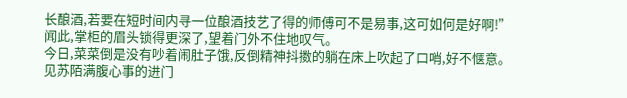长酿酒,若要在短时间内寻一位酿酒技艺了得的师傅可不是易事,这可如何是好啊!”
闻此,掌柜的眉头锁得更深了,望着门外不住地叹气。
今日,菜菜倒是没有吵着闹肚子饿,反倒精神抖擞的躺在床上吹起了口哨,好不惬意。
见苏陌满腹心事的进门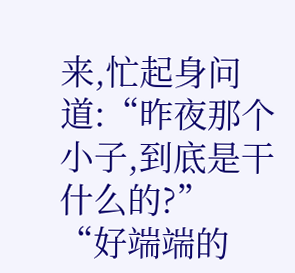来,忙起身问道:“昨夜那个小子,到底是干什么的?”
“好端端的